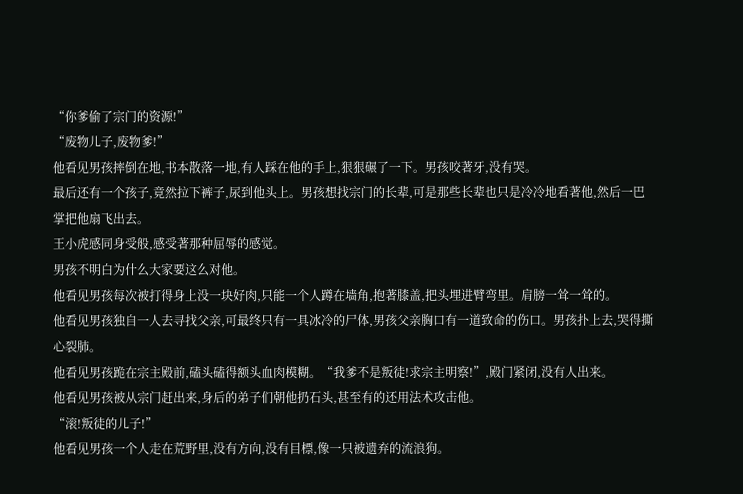“你爹偷了宗门的资源!”
“废物儿子,废物爹!”
他看见男孩摔倒在地,书本散落一地,有人踩在他的手上,狠狠碾了一下。男孩咬著牙,没有哭。
最后还有一个孩子,竟然拉下裤子,尿到他头上。男孩想找宗门的长辈,可是那些长辈也只是冷冷地看著他,然后一巴掌把他扇飞出去。
王小虎感同身受般,感受著那种屈辱的感觉。
男孩不明白为什么大家要这么对他。
他看见男孩每次被打得身上没一块好肉,只能一个人蹲在墙角,抱著膝盖,把头埋进臂弯里。肩膀一耸一耸的。
他看见男孩独自一人去寻找父亲,可最终只有一具冰冷的尸体,男孩父亲胸口有一道致命的伤口。男孩扑上去,哭得撕心裂肺。
他看见男孩跪在宗主殿前,磕头磕得额头血肉模糊。“我爹不是叛徒!求宗主明察!”,殿门紧闭,没有人出来。
他看见男孩被从宗门赶出来,身后的弟子们朝他扔石头,甚至有的还用法术攻击他。
“滚!叛徒的儿子!”
他看见男孩一个人走在荒野里,没有方向,没有目標,像一只被遗弃的流浪狗。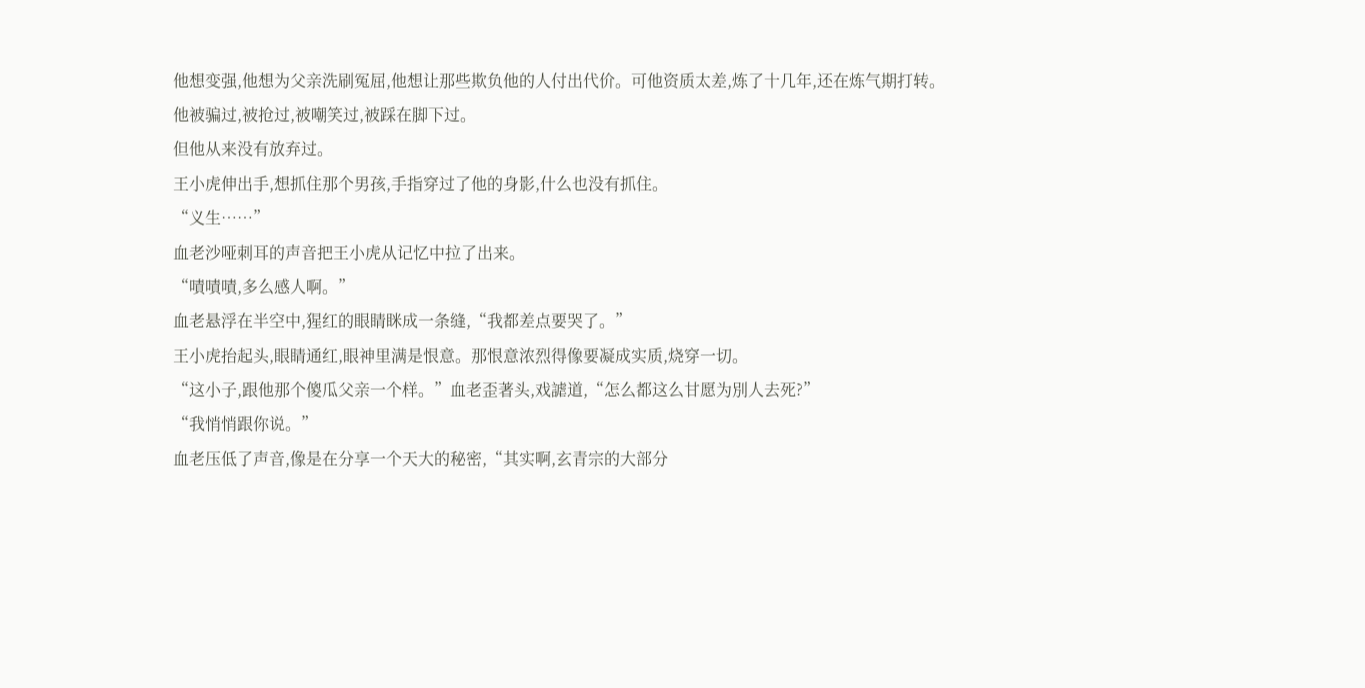他想变强,他想为父亲洗刷冤屈,他想让那些欺负他的人付出代价。可他资质太差,炼了十几年,还在炼气期打转。
他被骗过,被抢过,被嘲笑过,被踩在脚下过。
但他从来没有放弃过。
王小虎伸出手,想抓住那个男孩,手指穿过了他的身影,什么也没有抓住。
“义生……”
血老沙哑刺耳的声音把王小虎从记忆中拉了出来。
“嘖嘖嘖,多么感人啊。”
血老悬浮在半空中,猩红的眼睛眯成一条缝,“我都差点要哭了。”
王小虎抬起头,眼睛通红,眼神里满是恨意。那恨意浓烈得像要凝成实质,烧穿一切。
“这小子,跟他那个傻瓜父亲一个样。”血老歪著头,戏謔道,“怎么都这么甘愿为別人去死?”
“我悄悄跟你说。”
血老压低了声音,像是在分享一个天大的秘密,“其实啊,玄青宗的大部分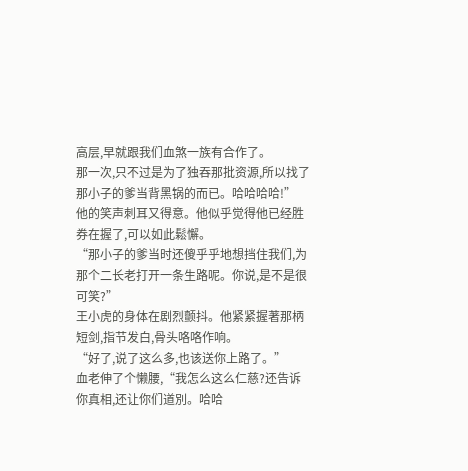高层,早就跟我们血煞一族有合作了。
那一次,只不过是为了独吞那批资源,所以找了那小子的爹当背黑锅的而已。哈哈哈哈!”
他的笑声刺耳又得意。他似乎觉得他已经胜券在握了,可以如此鬆懈。
“那小子的爹当时还傻乎乎地想挡住我们,为那个二长老打开一条生路呢。你说,是不是很可笑?”
王小虎的身体在剧烈颤抖。他紧紧握著那柄短剑,指节发白,骨头咯咯作响。
“好了,说了这么多,也该送你上路了。”
血老伸了个懒腰,“我怎么这么仁慈?还告诉你真相,还让你们道別。哈哈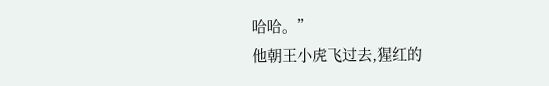哈哈。”
他朝王小虎飞过去,猩红的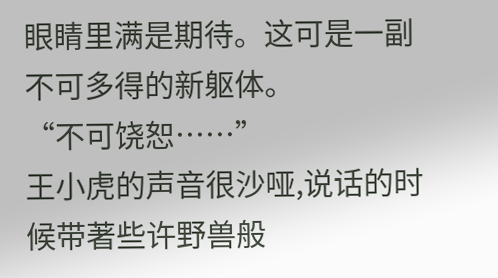眼睛里满是期待。这可是一副不可多得的新躯体。
“不可饶恕……”
王小虎的声音很沙哑,说话的时候带著些许野兽般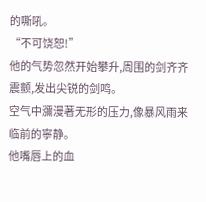的嘶吼。
“不可饶恕!”
他的气势忽然开始攀升,周围的剑齐齐震颤,发出尖锐的剑鸣。
空气中瀰漫著无形的压力,像暴风雨来临前的寧静。
他嘴唇上的血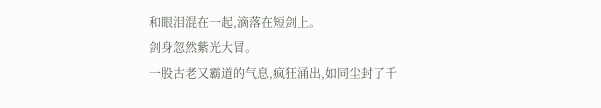和眼泪混在一起,滴落在短剑上。
剑身忽然紫光大冒。
一股古老又霸道的气息,疯狂涌出,如同尘封了千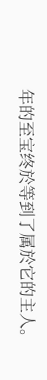年的至宝终於等到了属於它的主人。